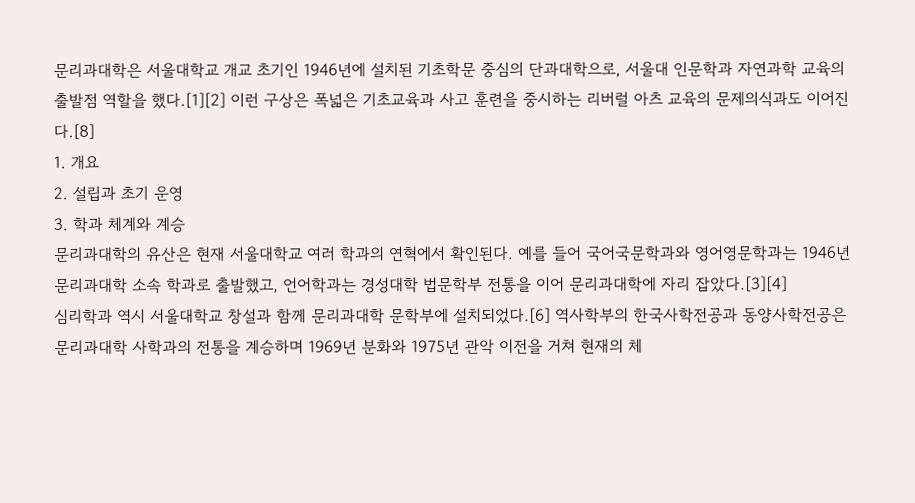문리과대학은 서울대학교 개교 초기인 1946년에 설치된 기초학문 중심의 단과대학으로, 서울대 인문학과 자연과학 교육의 출발점 역할을 했다.[1][2] 이런 구상은 폭넓은 기초교육과 사고 훈련을 중시하는 리버럴 아츠 교육의 문제의식과도 이어진다.[8]
1. 개요
2. 설립과 초기 운영
3. 학과 체계와 계승
문리과대학의 유산은 현재 서울대학교 여러 학과의 연혁에서 확인된다. 예를 들어 국어국문학과와 영어영문학과는 1946년 문리과대학 소속 학과로 출발했고, 언어학과는 경성대학 법문학부 전통을 이어 문리과대학에 자리 잡았다.[3][4]
심리학과 역시 서울대학교 창설과 함께 문리과대학 문학부에 설치되었다.[6] 역사학부의 한국사학전공과 동양사학전공은 문리과대학 사학과의 전통을 계승하며 1969년 분화와 1975년 관악 이전을 거쳐 현재의 체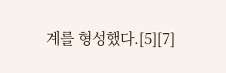계를 형성했다.[5][7]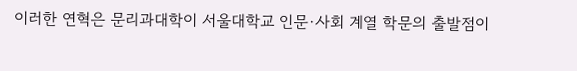이러한 연혁은 문리과대학이 서울대학교 인문·사회 계열 학문의 출발점이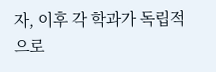자, 이후 각 학과가 독립적으로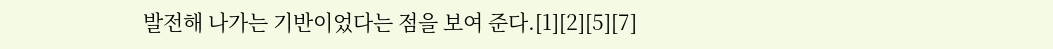발전해 나가는 기반이었다는 점을 보여 준다.[1][2][5][7]